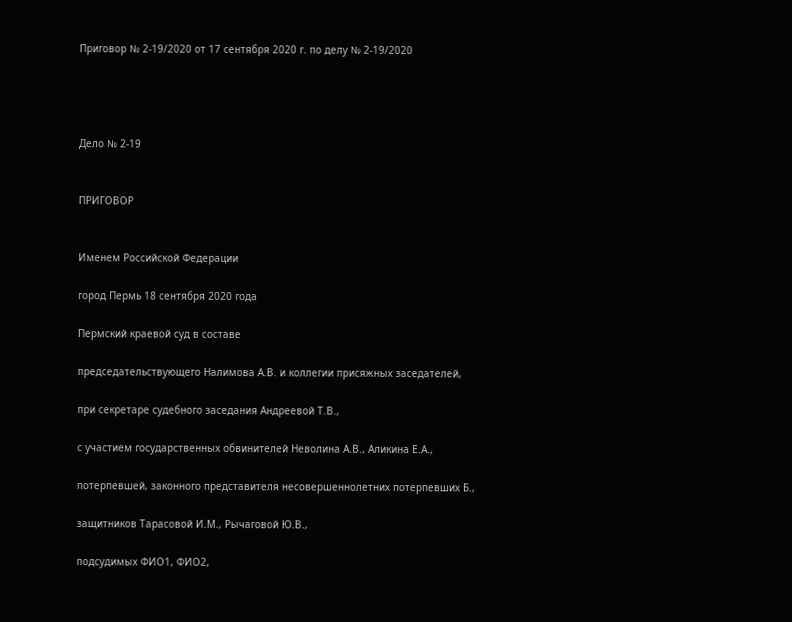Приговор № 2-19/2020 от 17 сентября 2020 г. по делу № 2-19/2020




Дело № 2-19


ПРИГОВОР


Именем Российской Федерации

город Пермь 18 сентября 2020 года

Пермский краевой суд в составе

председательствующего Налимова А.В. и коллегии присяжных заседателей,

при секретаре судебного заседания Андреевой Т.В.,

с участием государственных обвинителей Неволина А.В., Аликина Е.А.,

потерпевшей, законного представителя несовершеннолетних потерпевших Б.,

защитников Тарасовой И.М., Рычаговой Ю.В.,

подсудимых ФИО1, ФИО2,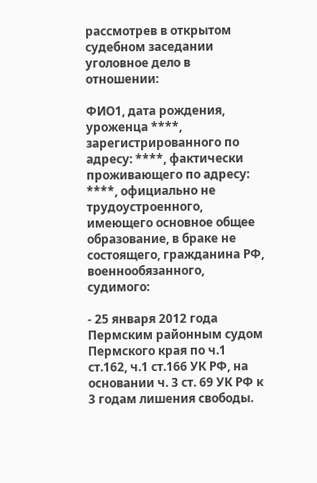рассмотрев в открытом судебном заседании уголовное дело в отношении:

ФИО1, дата рождения, уроженца ****, зарегистрированного по адресу: ****, фактически проживающего по адресу: ****, официально не трудоустроенного, имеющего основное общее образование, в браке не состоящего, гражданина РФ, военнообязанного, судимого:

- 25 января 2012 года Пермским районным судом Пермского края по ч.1 ст.162, ч.1 ст.166 УК РФ, на основании ч. 3 ст. 69 УК РФ к 3 годам лишения свободы.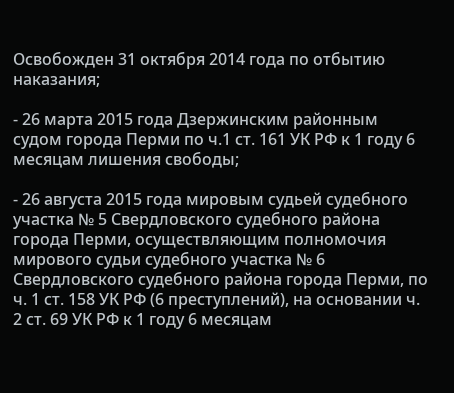Освобожден 31 октября 2014 года по отбытию наказания;

- 26 марта 2015 года Дзержинским районным судом города Перми по ч.1 ст. 161 УК РФ к 1 году 6 месяцам лишения свободы;

- 26 августа 2015 года мировым судьей судебного участка № 5 Свердловского судебного района города Перми, осуществляющим полномочия мирового судьи судебного участка № 6 Свердловского судебного района города Перми, по ч. 1 ст. 158 УК РФ (6 преступлений), на основании ч. 2 ст. 69 УК РФ к 1 году 6 месяцам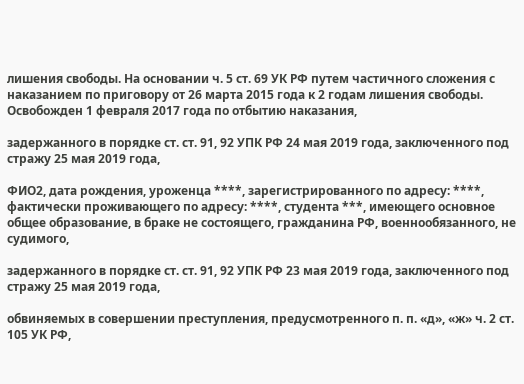лишения свободы. На основании ч. 5 ст. 69 УК РФ путем частичного сложения с наказанием по приговору от 26 марта 2015 года к 2 годам лишения свободы. Освобожден 1 февраля 2017 года по отбытию наказания,

задержанного в порядке ст. ст. 91, 92 УПК РФ 24 мая 2019 года, заключенного под стражу 25 мая 2019 года,

ФИО2, дата рождения, уроженца ****, зарегистрированного по адресу: ****, фактически проживающего по адресу: ****, студента ***, имеющего основное общее образование, в браке не состоящего, гражданина РФ, военнообязанного, не судимого,

задержанного в порядке ст. ст. 91, 92 УПК РФ 23 мая 2019 года, заключенного под стражу 25 мая 2019 года,

обвиняемых в совершении преступления, предусмотренного п. п. «д», «ж» ч. 2 ст. 105 УК РФ,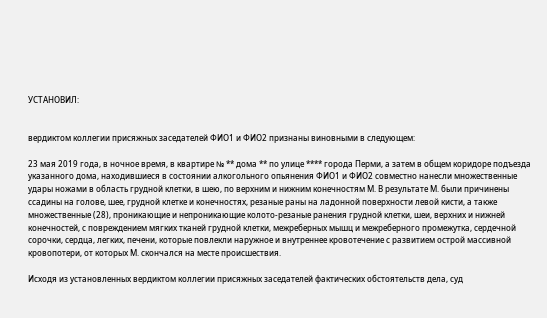УСТАНОВИЛ:


вердиктом коллегии присяжных заседателей ФИО1 и ФИО2 признаны виновными в следующем:

23 мая 2019 года, в ночное время, в квартире № ** дома ** по улице **** города Перми, а затем в общем коридоре подъезда указанного дома, находившиеся в состоянии алкогольного опьянения ФИО1 и ФИО2 совместно нанесли множественные удары ножами в область грудной клетки, в шею, по верхним и нижним конечностям М. В результате М. были причинены ссадины на голове, шее, грудной клетке и конечностях, резаные раны на ладонной поверхности левой кисти, а также множественные (28), проникающие и непроникающие колото-резаные ранения грудной клетки, шеи, верхних и нижней конечностей, с повреждением мягких тканей грудной клетки, межреберных мышц и межреберного промежутка, сердечной сорочки, сердца, легких, печени, которые повлекли наружное и внутреннее кровотечение с развитием острой массивной кровопотери, от которых М. скончался на месте происшествия.

Исходя из установленных вердиктом коллегии присяжных заседателей фактических обстоятельств дела, суд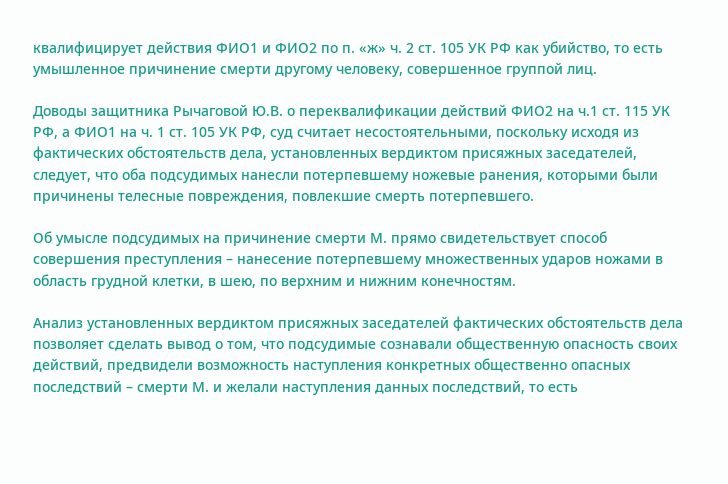квалифицирует действия ФИО1 и ФИО2 по п. «ж» ч. 2 ст. 105 УК РФ как убийство, то есть умышленное причинение смерти другому человеку, совершенное группой лиц.

Доводы защитника Рычаговой Ю.В. о переквалификации действий ФИО2 на ч.1 ст. 115 УК РФ, а ФИО1 на ч. 1 ст. 105 УК РФ, суд считает несостоятельными, поскольку исходя из фактических обстоятельств дела, установленных вердиктом присяжных заседателей, следует, что оба подсудимых нанесли потерпевшему ножевые ранения, которыми были причинены телесные повреждения, повлекшие смерть потерпевшего.

Об умысле подсудимых на причинение смерти М. прямо свидетельствует способ совершения преступления – нанесение потерпевшему множественных ударов ножами в область грудной клетки, в шею, по верхним и нижним конечностям.

Анализ установленных вердиктом присяжных заседателей фактических обстоятельств дела позволяет сделать вывод о том, что подсудимые сознавали общественную опасность своих действий, предвидели возможность наступления конкретных общественно опасных последствий – смерти М. и желали наступления данных последствий, то есть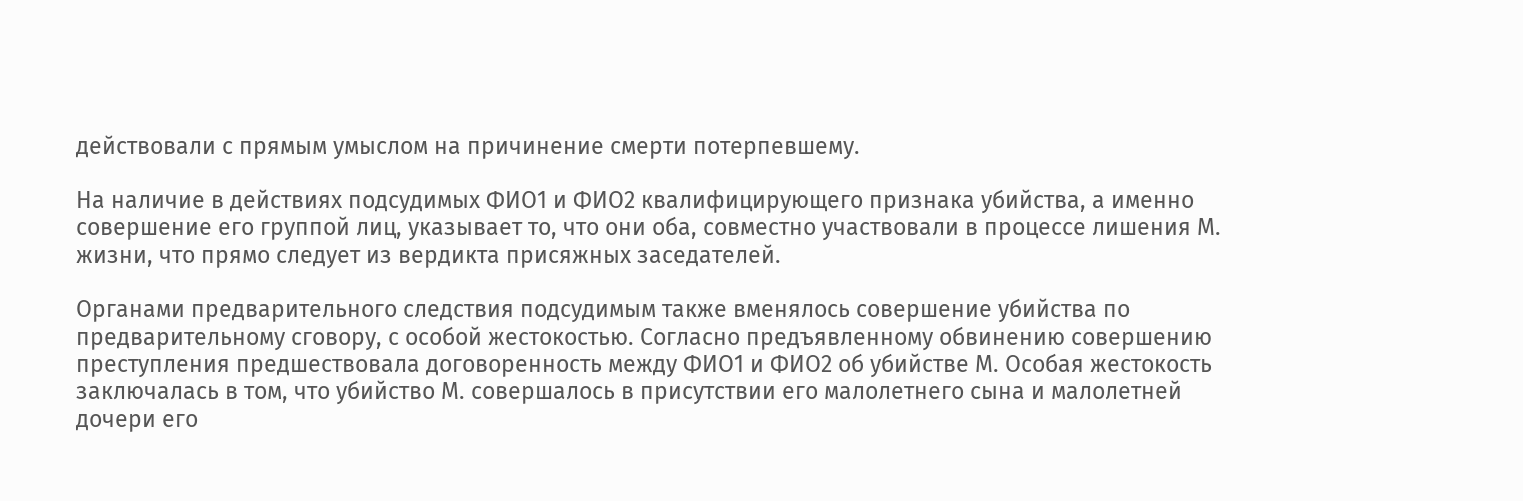действовали с прямым умыслом на причинение смерти потерпевшему.

На наличие в действиях подсудимых ФИО1 и ФИО2 квалифицирующего признака убийства, а именно совершение его группой лиц, указывает то, что они оба, совместно участвовали в процессе лишения М. жизни, что прямо следует из вердикта присяжных заседателей.

Органами предварительного следствия подсудимым также вменялось совершение убийства по предварительному сговору, с особой жестокостью. Согласно предъявленному обвинению совершению преступления предшествовала договоренность между ФИО1 и ФИО2 об убийстве М. Особая жестокость заключалась в том, что убийство М. совершалось в присутствии его малолетнего сына и малолетней дочери его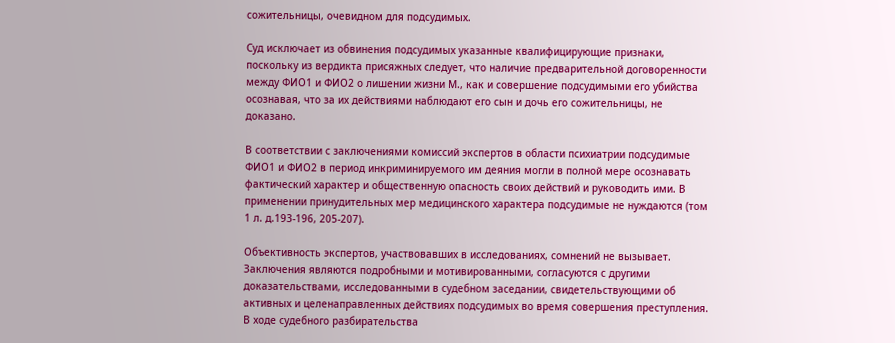сожительницы, очевидном для подсудимых.

Суд исключает из обвинения подсудимых указанные квалифицирующие признаки, поскольку из вердикта присяжных следует, что наличие предварительной договоренности между ФИО1 и ФИО2 о лишении жизни М., как и совершение подсудимыми его убийства осознавая, что за их действиями наблюдают его сын и дочь его сожительницы, не доказано.

В соответствии с заключениями комиссий экспертов в области психиатрии подсудимые ФИО1 и ФИО2 в период инкриминируемого им деяния могли в полной мере осознавать фактический характер и общественную опасность своих действий и руководить ими. В применении принудительных мер медицинского характера подсудимые не нуждаются (том 1 л. д.193-196, 205-207).

Объективность экспертов, участвовавших в исследованиях, сомнений не вызывает. Заключения являются подробными и мотивированными, согласуются с другими доказательствами, исследованными в судебном заседании, свидетельствующими об активных и целенаправленных действиях подсудимых во время совершения преступления. В ходе судебного разбирательства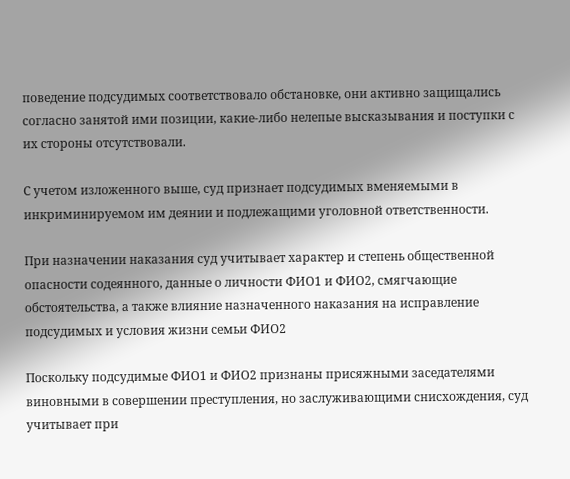поведение подсудимых соответствовало обстановке, они активно защищались согласно занятой ими позиции, какие-либо нелепые высказывания и поступки с их стороны отсутствовали.

С учетом изложенного выше, суд признает подсудимых вменяемыми в инкриминируемом им деянии и подлежащими уголовной ответственности.

При назначении наказания суд учитывает характер и степень общественной опасности содеянного, данные о личности ФИО1 и ФИО2, смягчающие обстоятельства, а также влияние назначенного наказания на исправление подсудимых и условия жизни семьи ФИО2

Поскольку подсудимые ФИО1 и ФИО2 признаны присяжными заседателями виновными в совершении преступления, но заслуживающими снисхождения, суд учитывает при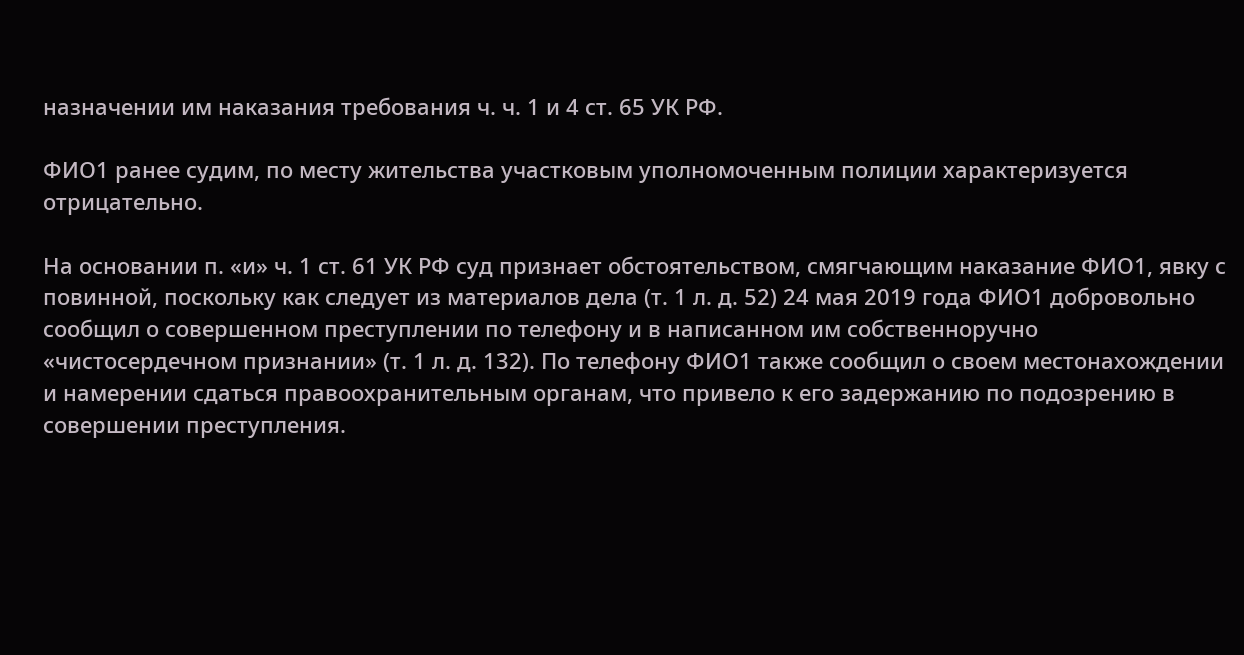назначении им наказания требования ч. ч. 1 и 4 ст. 65 УК РФ.

ФИО1 ранее судим, по месту жительства участковым уполномоченным полиции характеризуется отрицательно.

На основании п. «и» ч. 1 ст. 61 УК РФ суд признает обстоятельством, смягчающим наказание ФИО1, явку с повинной, поскольку как следует из материалов дела (т. 1 л. д. 52) 24 мая 2019 года ФИО1 добровольно сообщил о совершенном преступлении по телефону и в написанном им собственноручно «чистосердечном признании» (т. 1 л. д. 132). По телефону ФИО1 также сообщил о своем местонахождении и намерении сдаться правоохранительным органам, что привело к его задержанию по подозрению в совершении преступления.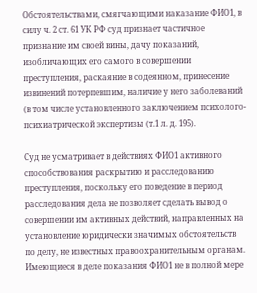Обстоятельствами, смягчающими наказание ФИО1, в силу ч. 2 ст. 61 УК РФ суд признает частичное признание им своей вины, дачу показаний, изобличающих его самого в совершении преступления, раскаяние в содеянном, принесение извинений потерпевшим, наличие у него заболеваний (в том числе установленного заключением психолого-психиатрической экспертизы (т.1 л. д. 195).

Суд не усматривает в действиях ФИО1 активного способствования раскрытию и расследованию преступления, поскольку его поведение в период расследования дела не позволяет сделать вывод о совершении им активных действий, направленных на установление юридически значимых обстоятельств по делу, не известных правоохранительным органам. Имеющиеся в деле показания ФИО1 не в полной мере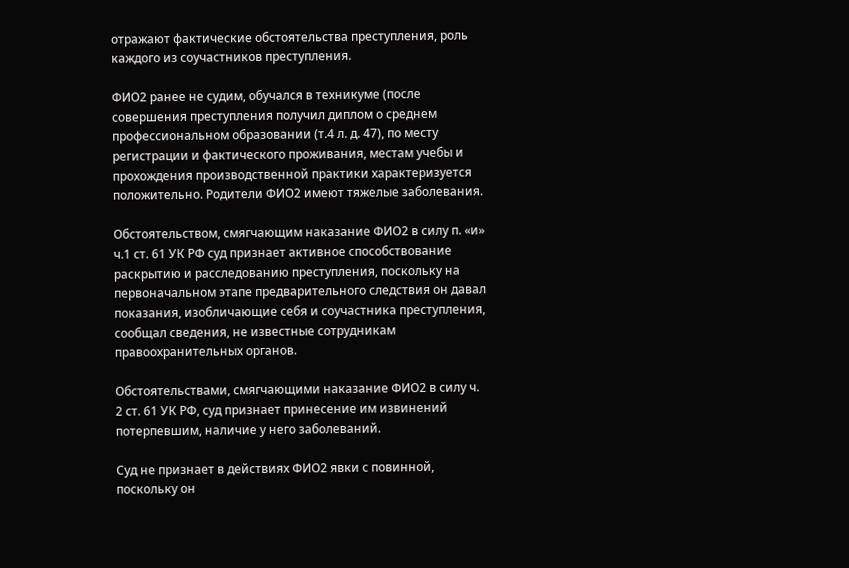отражают фактические обстоятельства преступления, роль каждого из соучастников преступления.

ФИО2 ранее не судим, обучался в техникуме (после совершения преступления получил диплом о среднем профессиональном образовании (т.4 л. д. 47), по месту регистрации и фактического проживания, местам учебы и прохождения производственной практики характеризуется положительно. Родители ФИО2 имеют тяжелые заболевания.

Обстоятельством, смягчающим наказание ФИО2 в силу п. «и» ч.1 ст. 61 УК РФ суд признает активное способствование раскрытию и расследованию преступления, поскольку на первоначальном этапе предварительного следствия он давал показания, изобличающие себя и соучастника преступления, сообщал сведения, не известные сотрудникам правоохранительных органов.

Обстоятельствами, смягчающими наказание ФИО2 в силу ч. 2 ст. 61 УК РФ, суд признает принесение им извинений потерпевшим, наличие у него заболеваний.

Суд не признает в действиях ФИО2 явки с повинной, поскольку он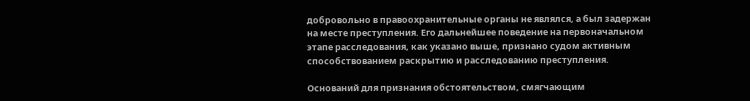добровольно в правоохранительные органы не являлся, а был задержан на месте преступления. Его дальнейшее поведение на первоначальном этапе расследования, как указано выше, признано судом активным способствованием раскрытию и расследованию преступления.

Оснований для признания обстоятельством, смягчающим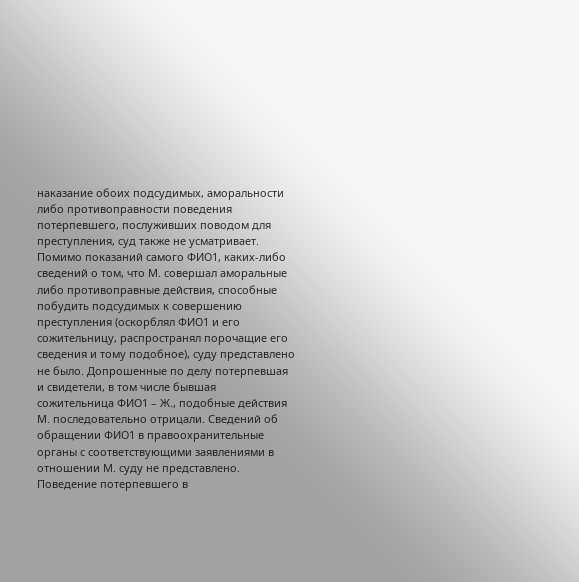наказание обоих подсудимых, аморальности либо противоправности поведения потерпевшего, послуживших поводом для преступления, суд также не усматривает. Помимо показаний самого ФИО1, каких-либо сведений о том, что М. совершал аморальные либо противоправные действия, способные побудить подсудимых к совершению преступления (оскорблял ФИО1 и его сожительницу, распространял порочащие его сведения и тому подобное), суду представлено не было. Допрошенные по делу потерпевшая и свидетели, в том числе бывшая сожительница ФИО1 – Ж., подобные действия М. последовательно отрицали. Сведений об обращении ФИО1 в правоохранительные органы с соответствующими заявлениями в отношении М. суду не представлено. Поведение потерпевшего в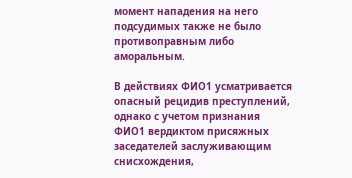момент нападения на него подсудимых также не было противоправным либо аморальным.

В действиях ФИО1 усматривается опасный рецидив преступлений, однако с учетом признания ФИО1 вердиктом присяжных заседателей заслуживающим снисхождения,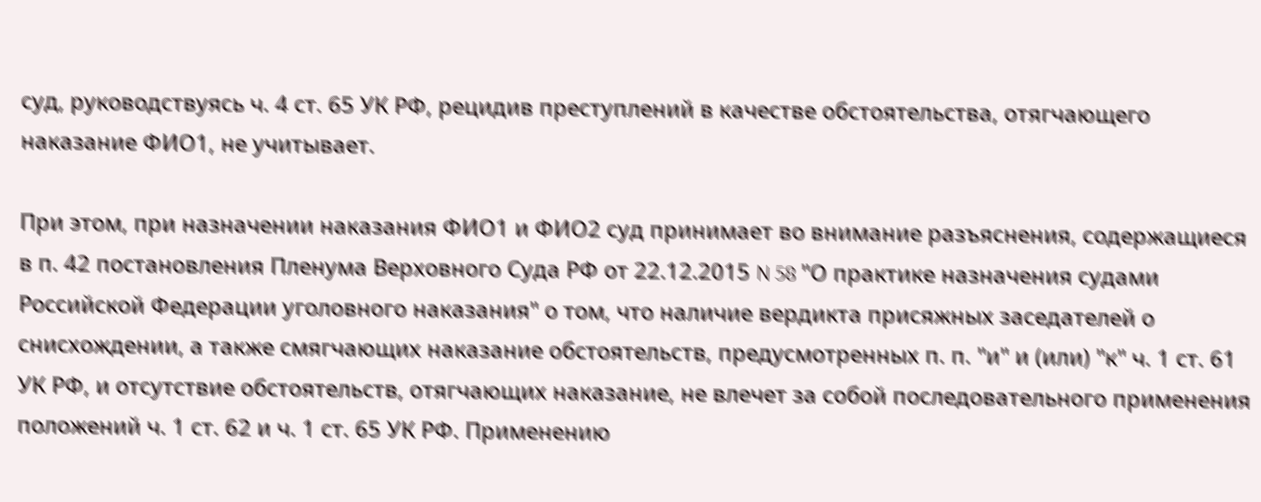суд, руководствуясь ч. 4 ст. 65 УК РФ, рецидив преступлений в качестве обстоятельства, отягчающего наказание ФИО1, не учитывает.

При этом, при назначении наказания ФИО1 и ФИО2 суд принимает во внимание разъяснения, содержащиеся в п. 42 постановления Пленума Верховного Суда РФ от 22.12.2015 N 58 "О практике назначения судами Российской Федерации уголовного наказания" о том, что наличие вердикта присяжных заседателей о снисхождении, а также смягчающих наказание обстоятельств, предусмотренных п. п. "и" и (или) "к" ч. 1 ст. 61 УК РФ, и отсутствие обстоятельств, отягчающих наказание, не влечет за собой последовательного применения положений ч. 1 ст. 62 и ч. 1 ст. 65 УК РФ. Применению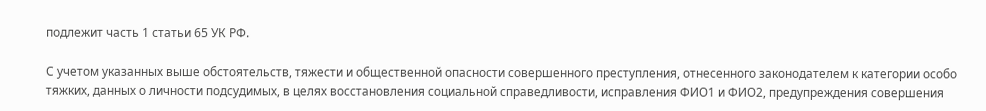подлежит часть 1 статьи 65 УК РФ.

С учетом указанных выше обстоятельств, тяжести и общественной опасности совершенного преступления, отнесенного законодателем к категории особо тяжких, данных о личности подсудимых, в целях восстановления социальной справедливости, исправления ФИО1 и ФИО2, предупреждения совершения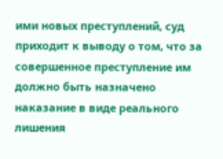ими новых преступлений, суд приходит к выводу о том, что за совершенное преступление им должно быть назначено наказание в виде реального лишения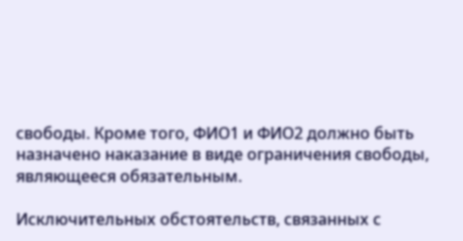свободы. Кроме того, ФИО1 и ФИО2 должно быть назначено наказание в виде ограничения свободы, являющееся обязательным.

Исключительных обстоятельств, связанных с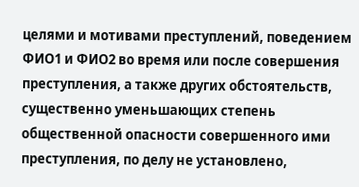целями и мотивами преступлений, поведением ФИО1 и ФИО2 во время или после совершения преступления, а также других обстоятельств, существенно уменьшающих степень общественной опасности совершенного ими преступления, по делу не установлено,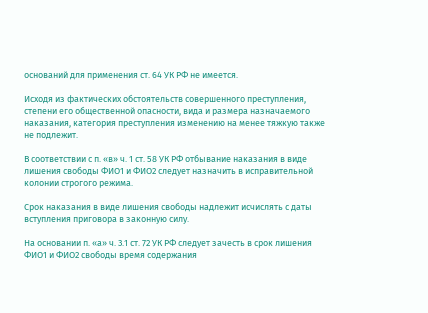оснований для применения ст. 64 УК РФ не имеется.

Исходя из фактических обстоятельств совершенного преступления, степени его общественной опасности, вида и размера назначаемого наказания, категория преступления изменению на менее тяжкую также не подлежит.

В соответствии с п. «в» ч. 1 ст. 58 УК РФ отбывание наказания в виде лишения свободы ФИО1 и ФИО2 следует назначить в исправительной колонии строгого режима.

Срок наказания в виде лишения свободы надлежит исчислять с даты вступления приговора в законную силу.

На основании п. «а» ч. 3.1 ст. 72 УК РФ следует зачесть в срок лишения ФИО1 и ФИО2 свободы время содержания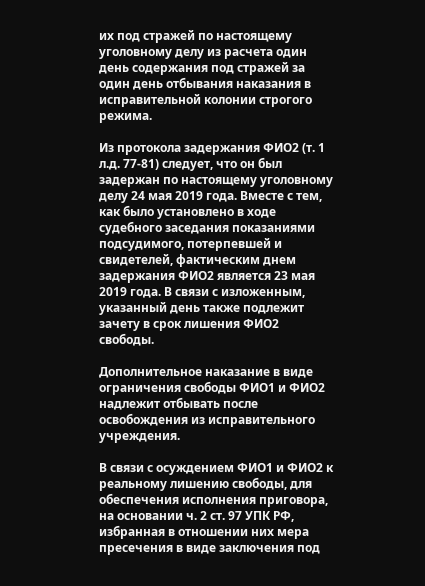их под стражей по настоящему уголовному делу из расчета один день содержания под стражей за один день отбывания наказания в исправительной колонии строгого режима.

Из протокола задержания ФИО2 (т. 1 л.д. 77-81) следует, что он был задержан по настоящему уголовному делу 24 мая 2019 года. Вместе с тем, как было установлено в ходе судебного заседания показаниями подсудимого, потерпевшей и свидетелей, фактическим днем задержания ФИО2 является 23 мая 2019 года. В связи с изложенным, указанный день также подлежит зачету в срок лишения ФИО2 свободы.

Дополнительное наказание в виде ограничения свободы ФИО1 и ФИО2 надлежит отбывать после освобождения из исправительного учреждения.

В связи с осуждением ФИО1 и ФИО2 к реальному лишению свободы, для обеспечения исполнения приговора, на основании ч. 2 ст. 97 УПК РФ, избранная в отношении них мера пресечения в виде заключения под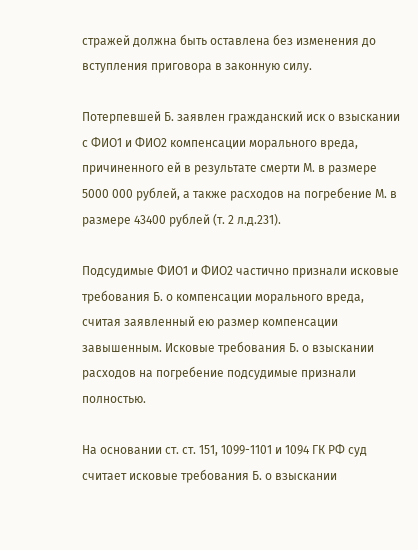стражей должна быть оставлена без изменения до вступления приговора в законную силу.

Потерпевшей Б. заявлен гражданский иск о взыскании с ФИО1 и ФИО2 компенсации морального вреда, причиненного ей в результате смерти М. в размере 5000 000 рублей, а также расходов на погребение М. в размере 43400 рублей (т. 2 л.д.231).

Подсудимые ФИО1 и ФИО2 частично признали исковые требования Б. о компенсации морального вреда, считая заявленный ею размер компенсации завышенным. Исковые требования Б. о взыскании расходов на погребение подсудимые признали полностью.

На основании ст. ст. 151, 1099-1101 и 1094 ГК РФ суд считает исковые требования Б. о взыскании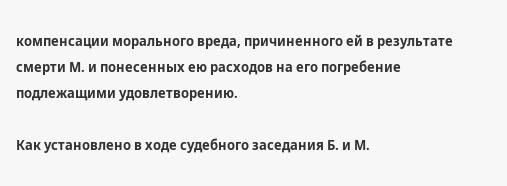компенсации морального вреда, причиненного ей в результате смерти М. и понесенных ею расходов на его погребение подлежащими удовлетворению.

Как установлено в ходе судебного заседания Б. и М.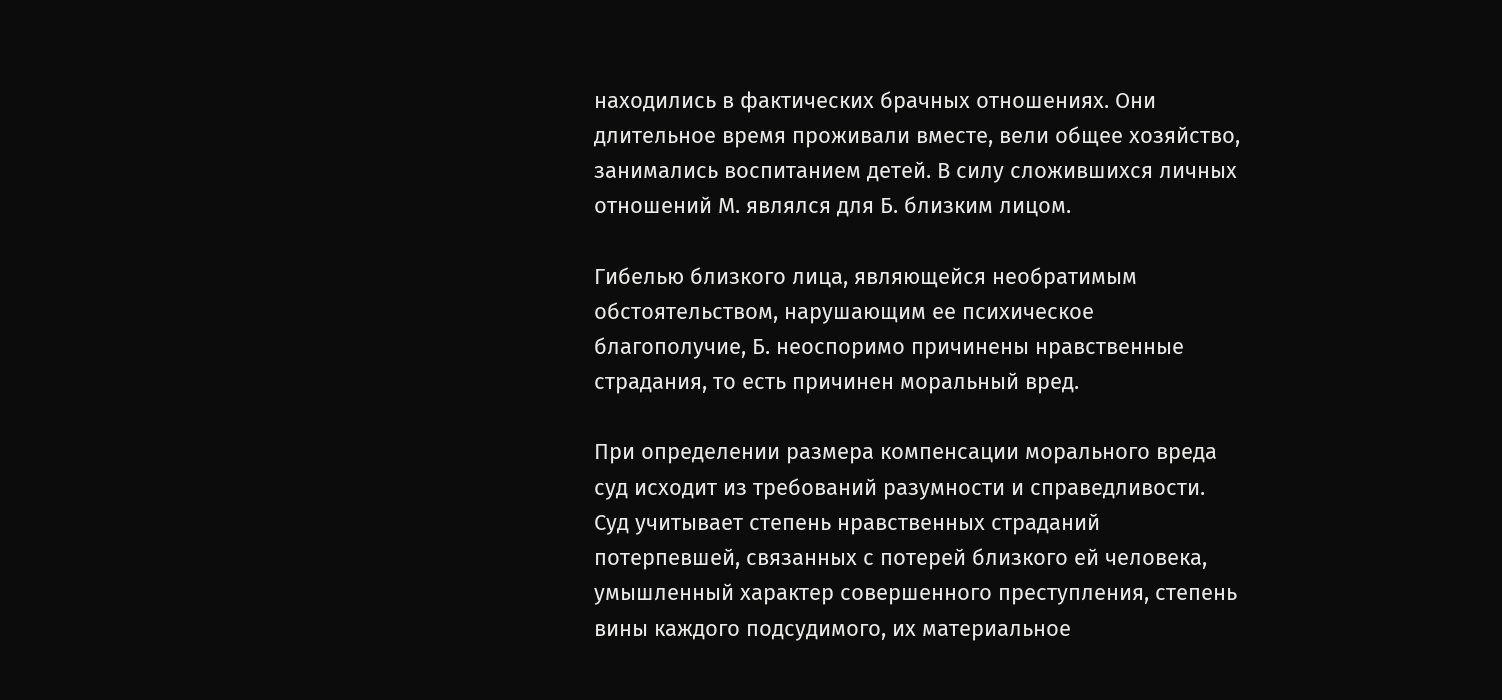находились в фактических брачных отношениях. Они длительное время проживали вместе, вели общее хозяйство, занимались воспитанием детей. В силу сложившихся личных отношений М. являлся для Б. близким лицом.

Гибелью близкого лица, являющейся необратимым обстоятельством, нарушающим ее психическое благополучие, Б. неоспоримо причинены нравственные страдания, то есть причинен моральный вред.

При определении размера компенсации морального вреда суд исходит из требований разумности и справедливости. Суд учитывает степень нравственных страданий потерпевшей, связанных с потерей близкого ей человека, умышленный характер совершенного преступления, степень вины каждого подсудимого, их материальное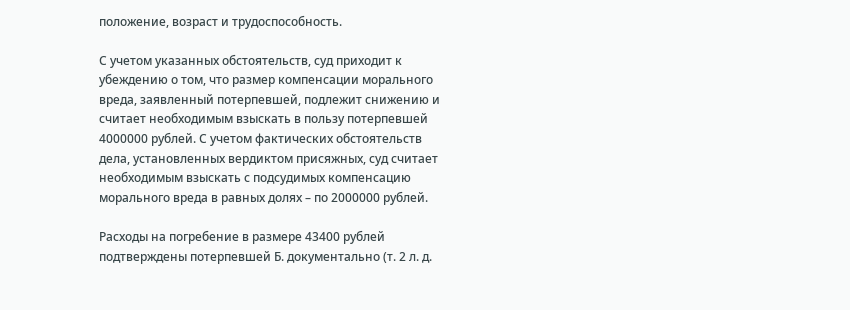положение, возраст и трудоспособность.

С учетом указанных обстоятельств, суд приходит к убеждению о том, что размер компенсации морального вреда, заявленный потерпевшей, подлежит снижению и считает необходимым взыскать в пользу потерпевшей 4000000 рублей. С учетом фактических обстоятельств дела, установленных вердиктом присяжных, суд считает необходимым взыскать с подсудимых компенсацию морального вреда в равных долях – по 2000000 рублей.

Расходы на погребение в размере 43400 рублей подтверждены потерпевшей Б. документально (т. 2 л. д.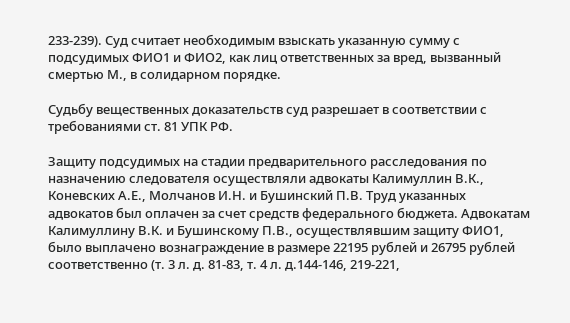233-239). Суд считает необходимым взыскать указанную сумму с подсудимых ФИО1 и ФИО2, как лиц ответственных за вред, вызванный смертью М., в солидарном порядке.

Судьбу вещественных доказательств суд разрешает в соответствии с требованиями ст. 81 УПК РФ.

Защиту подсудимых на стадии предварительного расследования по назначению следователя осуществляли адвокаты Калимуллин В.К., Коневских А.Е., Молчанов И.Н. и Бушинский П.В. Труд указанных адвокатов был оплачен за счет средств федерального бюджета. Адвокатам Калимуллину В.К. и Бушинскому П.В., осуществлявшим защиту ФИО1, было выплачено вознаграждение в размере 22195 рублей и 26795 рублей соответственно (т. 3 л. д. 81-83, т. 4 л. д.144-146, 219-221,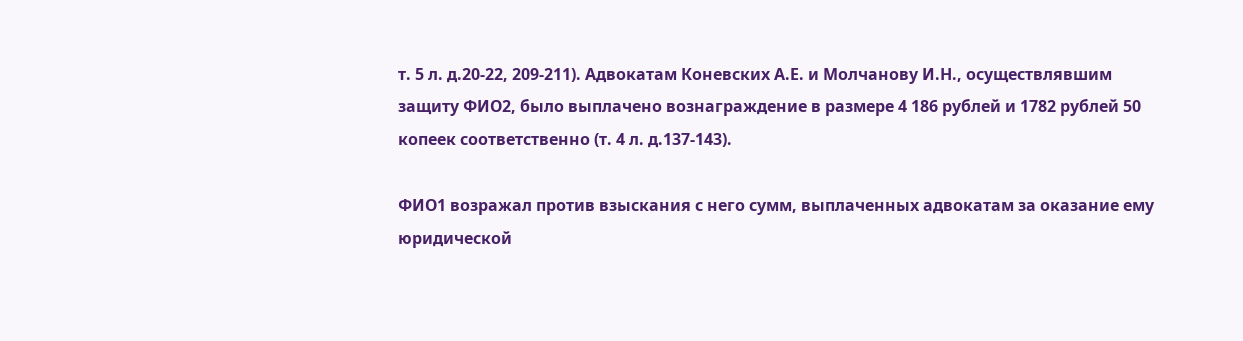т. 5 л. д.20-22, 209-211). Адвокатам Коневских А.Е. и Молчанову И.Н., осуществлявшим защиту ФИО2, было выплачено вознаграждение в размере 4 186 рублей и 1782 рублей 50 копеек соответственно (т. 4 л. д.137-143).

ФИО1 возражал против взыскания с него сумм, выплаченных адвокатам за оказание ему юридической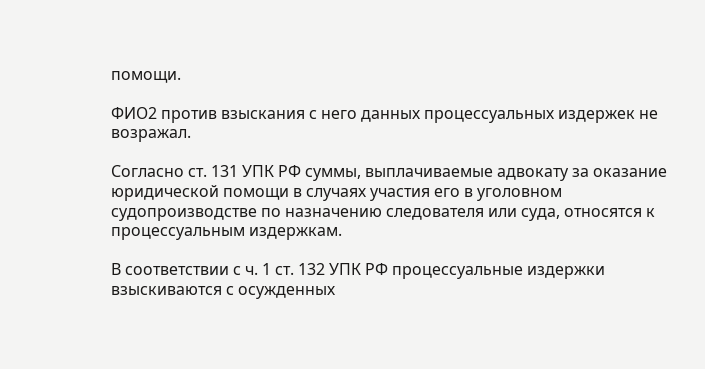помощи.

ФИО2 против взыскания с него данных процессуальных издержек не возражал.

Согласно ст. 131 УПК РФ суммы, выплачиваемые адвокату за оказание юридической помощи в случаях участия его в уголовном судопроизводстве по назначению следователя или суда, относятся к процессуальным издержкам.

В соответствии с ч. 1 ст. 132 УПК РФ процессуальные издержки взыскиваются с осужденных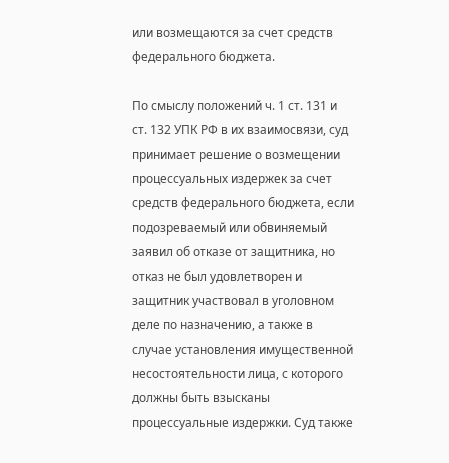или возмещаются за счет средств федерального бюджета.

По смыслу положений ч. 1 ст. 131 и ст. 132 УПК РФ в их взаимосвязи, суд принимает решение о возмещении процессуальных издержек за счет средств федерального бюджета, если подозреваемый или обвиняемый заявил об отказе от защитника, но отказ не был удовлетворен и защитник участвовал в уголовном деле по назначению, а также в случае установления имущественной несостоятельности лица, с которого должны быть взысканы процессуальные издержки. Суд также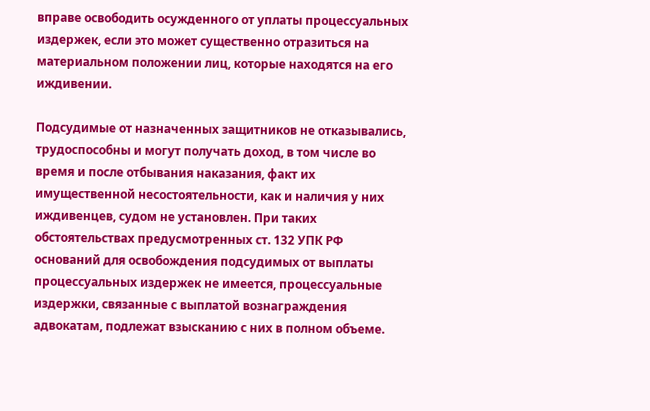вправе освободить осужденного от уплаты процессуальных издержек, если это может существенно отразиться на материальном положении лиц, которые находятся на его иждивении.

Подсудимые от назначенных защитников не отказывались, трудоспособны и могут получать доход, в том числе во время и после отбывания наказания, факт их имущественной несостоятельности, как и наличия у них иждивенцев, судом не установлен. При таких обстоятельствах предусмотренных ст. 132 УПК РФ оснований для освобождения подсудимых от выплаты процессуальных издержек не имеется, процессуальные издержки, связанные с выплатой вознаграждения адвокатам, подлежат взысканию с них в полном объеме.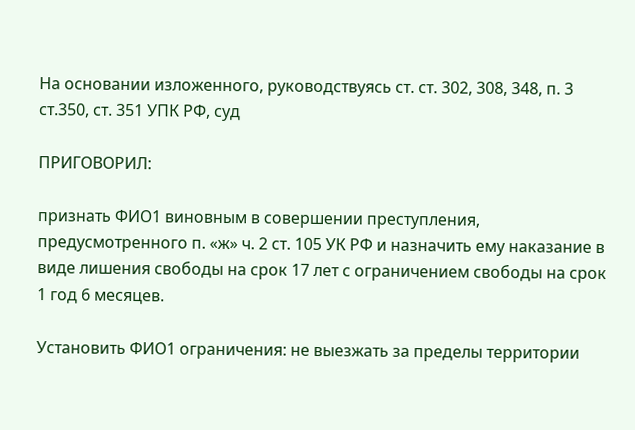На основании изложенного, руководствуясь ст. ст. 302, 308, 348, п. 3 ст.350, ст. 351 УПК РФ, суд

ПРИГОВОРИЛ:

признать ФИО1 виновным в совершении преступления, предусмотренного п. «ж» ч. 2 ст. 105 УК РФ и назначить ему наказание в виде лишения свободы на срок 17 лет с ограничением свободы на срок 1 год 6 месяцев.

Установить ФИО1 ограничения: не выезжать за пределы территории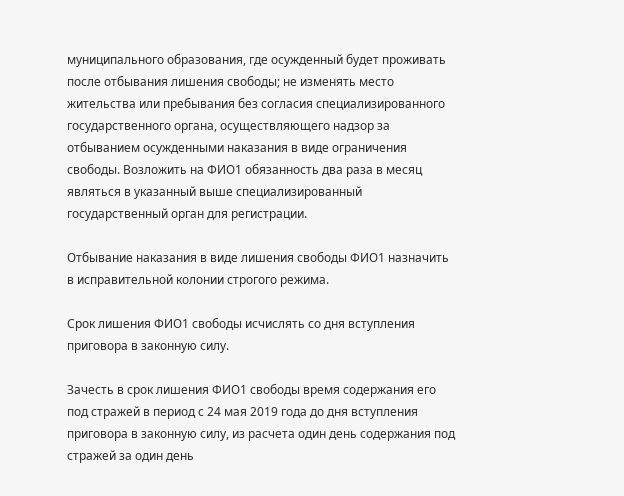муниципального образования, где осужденный будет проживать после отбывания лишения свободы; не изменять место жительства или пребывания без согласия специализированного государственного органа, осуществляющего надзор за отбыванием осужденными наказания в виде ограничения свободы. Возложить на ФИО1 обязанность два раза в месяц являться в указанный выше специализированный государственный орган для регистрации.

Отбывание наказания в виде лишения свободы ФИО1 назначить в исправительной колонии строгого режима.

Срок лишения ФИО1 свободы исчислять со дня вступления приговора в законную силу.

Зачесть в срок лишения ФИО1 свободы время содержания его под стражей в период с 24 мая 2019 года до дня вступления приговора в законную силу, из расчета один день содержания под стражей за один день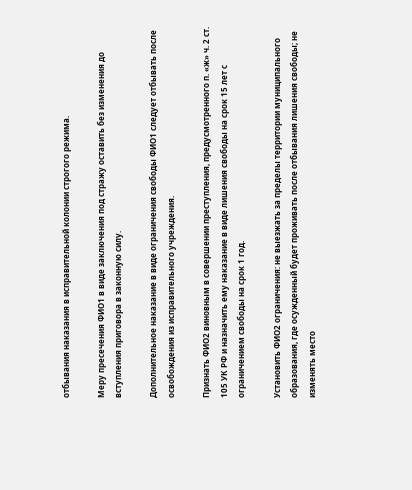отбывания наказания в исправительной колонии строгого режима.

Меру пресечения ФИО1 в виде заключения под стражу оставить без изменения до вступления приговора в законную силу.

Дополнительное наказание в виде ограничения свободы ФИО1 следует отбывать после освобождения из исправительного учреждения.

Признать ФИО2 виновным в совершении преступления, предусмотренного п. «ж» ч. 2 ст. 105 УК РФ и назначить ему наказание в виде лишения свободы на срок 15 лет с ограничением свободы на срок 1 год.

Установить ФИО2 ограничения: не выезжать за пределы территории муниципального образования, где осужденный будет проживать после отбывания лишения свободы; не изменять место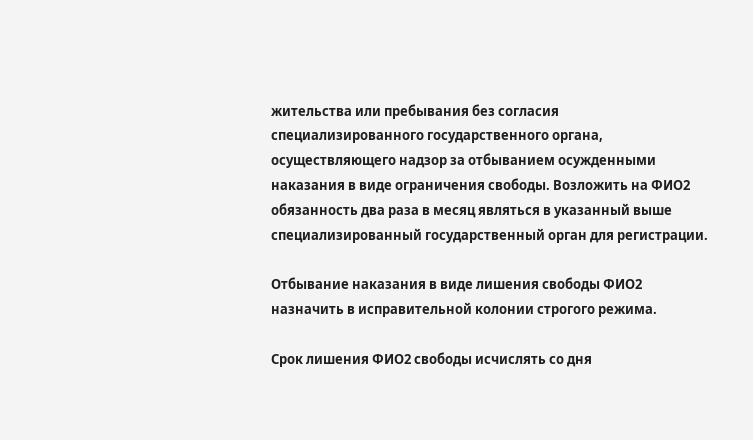жительства или пребывания без согласия специализированного государственного органа, осуществляющего надзор за отбыванием осужденными наказания в виде ограничения свободы. Возложить на ФИО2 обязанность два раза в месяц являться в указанный выше специализированный государственный орган для регистрации.

Отбывание наказания в виде лишения свободы ФИО2 назначить в исправительной колонии строгого режима.

Срок лишения ФИО2 свободы исчислять со дня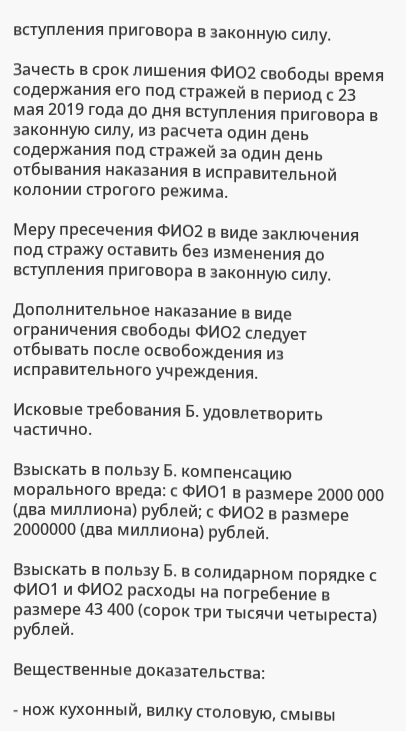вступления приговора в законную силу.

Зачесть в срок лишения ФИО2 свободы время содержания его под стражей в период с 23 мая 2019 года до дня вступления приговора в законную силу, из расчета один день содержания под стражей за один день отбывания наказания в исправительной колонии строгого режима.

Меру пресечения ФИО2 в виде заключения под стражу оставить без изменения до вступления приговора в законную силу.

Дополнительное наказание в виде ограничения свободы ФИО2 следует отбывать после освобождения из исправительного учреждения.

Исковые требования Б. удовлетворить частично.

Взыскать в пользу Б. компенсацию морального вреда: с ФИО1 в размере 2000 000 (два миллиона) рублей; с ФИО2 в размере 2000000 (два миллиона) рублей.

Взыскать в пользу Б. в солидарном порядке с ФИО1 и ФИО2 расходы на погребение в размере 43 400 (сорок три тысячи четыреста) рублей.

Вещественные доказательства:

- нож кухонный, вилку столовую, смывы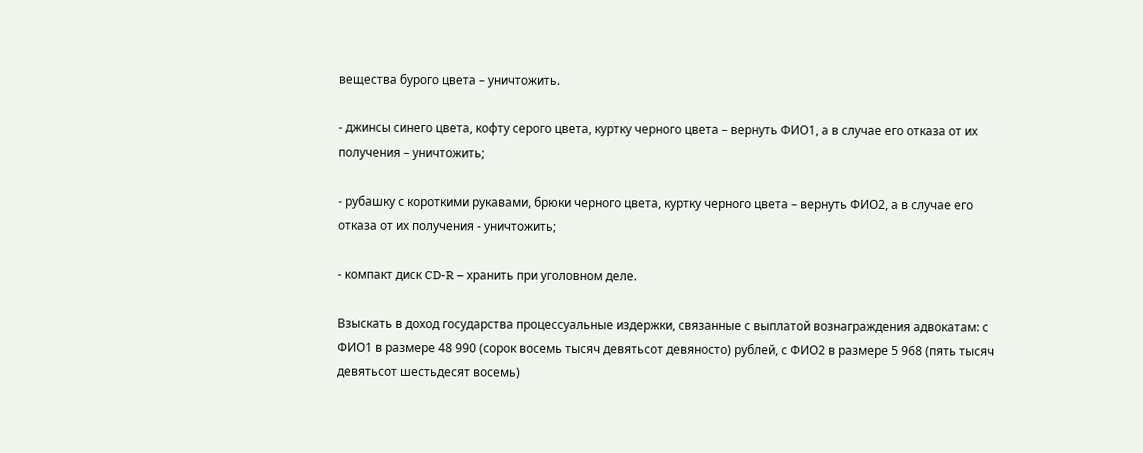вещества бурого цвета – уничтожить.

- джинсы синего цвета, кофту серого цвета, куртку черного цвета – вернуть ФИО1, а в случае его отказа от их получения – уничтожить;

- рубашку с короткими рукавами, брюки черного цвета, куртку черного цвета – вернуть ФИО2, а в случае его отказа от их получения - уничтожить;

- компакт диск CD-R – хранить при уголовном деле.

Взыскать в доход государства процессуальные издержки, связанные с выплатой вознаграждения адвокатам: с ФИО1 в размере 48 990 (сорок восемь тысяч девятьсот девяносто) рублей, с ФИО2 в размере 5 968 (пять тысяч девятьсот шестьдесят восемь)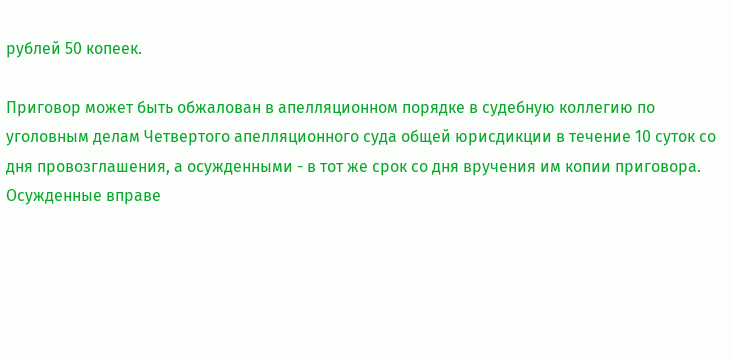рублей 50 копеек.

Приговор может быть обжалован в апелляционном порядке в судебную коллегию по уголовным делам Четвертого апелляционного суда общей юрисдикции в течение 10 суток со дня провозглашения, а осужденными - в тот же срок со дня вручения им копии приговора. Осужденные вправе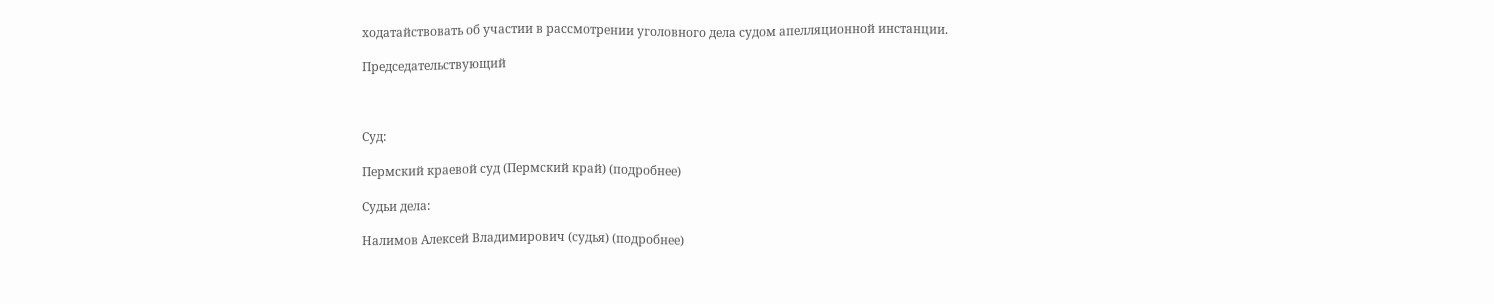ходатайствовать об участии в рассмотрении уголовного дела судом апелляционной инстанции.

Председательствующий



Суд:

Пермский краевой суд (Пермский край) (подробнее)

Судьи дела:

Налимов Алексей Владимирович (судья) (подробнее)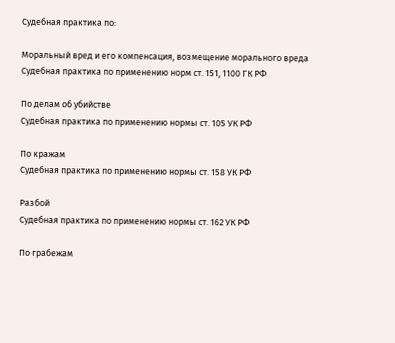Судебная практика по:

Моральный вред и его компенсация, возмещение морального вреда
Судебная практика по применению норм ст. 151, 1100 ГК РФ

По делам об убийстве
Судебная практика по применению нормы ст. 105 УК РФ

По кражам
Судебная практика по применению нормы ст. 158 УК РФ

Разбой
Судебная практика по применению нормы ст. 162 УК РФ

По грабежам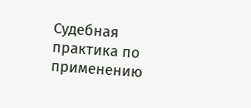Судебная практика по применению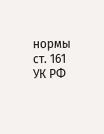нормы ст. 161 УК РФ